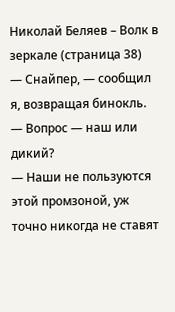Николай Беляев – Волк в зеркале (страница 38)
— Снайпер, — сообщил я, возвращая бинокль. — Вопрос — наш или дикий?
— Наши не пользуются этой промзоной, уж точно никогда не ставят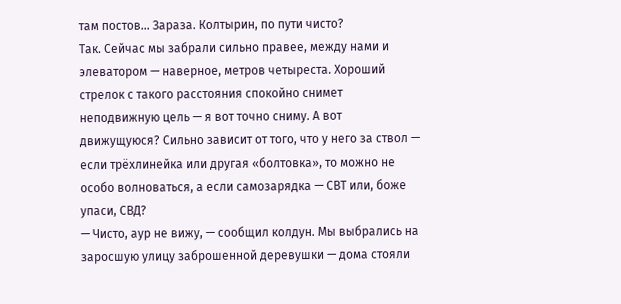там постов… Зараза. Колтырин, по пути чисто?
Так. Сейчас мы забрали сильно правее, между нами и элеватором — наверное, метров четыреста. Хороший стрелок с такого расстояния спокойно снимет неподвижную цель — я вот точно сниму. А вот движущуюся? Сильно зависит от того, что у него за ствол — если трёхлинейка или другая «болтовка», то можно не особо волноваться, а если самозарядка — СВТ или, боже упаси, СВД?
— Чисто, аур не вижу, — сообщил колдун. Мы выбрались на заросшую улицу заброшенной деревушки — дома стояли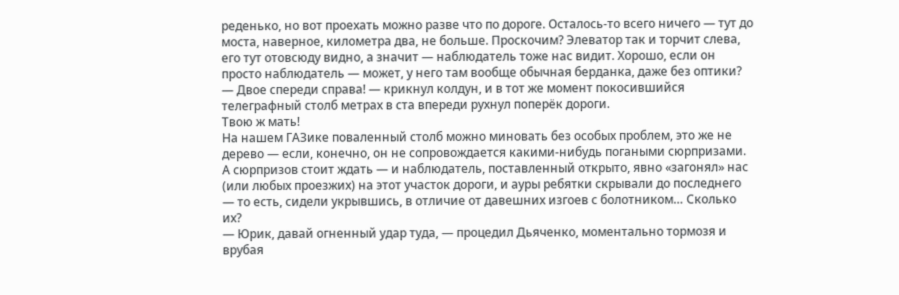реденько, но вот проехать можно разве что по дороге. Осталось-то всего ничего — тут до моста, наверное, километра два, не больше. Проскочим? Элеватор так и торчит слева, его тут отовсюду видно, а значит — наблюдатель тоже нас видит. Хорошо, если он просто наблюдатель — может, у него там вообще обычная берданка, даже без оптики?
— Двое спереди справа! — крикнул колдун, и в тот же момент покосившийся телеграфный столб метрах в ста впереди рухнул поперёк дороги.
Твою ж мать!
На нашем ГАЗике поваленный столб можно миновать без особых проблем, это же не дерево — если, конечно, он не сопровождается какими-нибудь погаными сюрпризами. А сюрпризов стоит ждать — и наблюдатель, поставленный открыто, явно «загонял» нас (или любых проезжих) на этот участок дороги, и ауры ребятки скрывали до последнего — то есть, сидели укрывшись, в отличие от давешних изгоев с болотником… Сколько их?
— Юрик, давай огненный удар туда, — процедил Дьяченко, моментально тормозя и врубая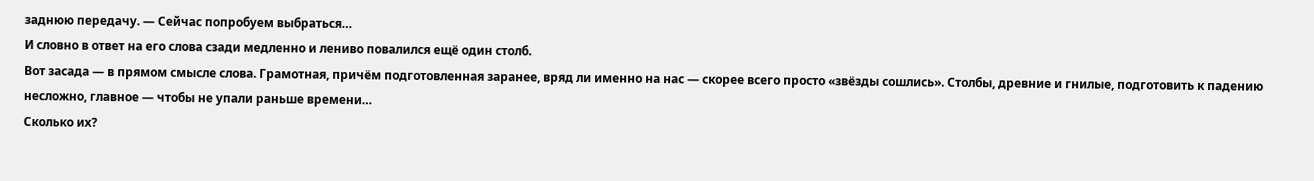заднюю передачу. — Сейчас попробуем выбраться…
И словно в ответ на его слова сзади медленно и лениво повалился ещё один столб.
Вот засада — в прямом смысле слова. Грамотная, причём подготовленная заранее, вряд ли именно на нас — скорее всего просто «звёзды сошлись». Столбы, древние и гнилые, подготовить к падению несложно, главное — чтобы не упали раньше времени…
Сколько их?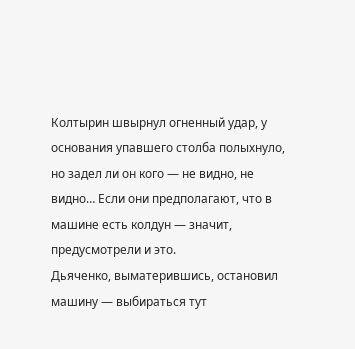Колтырин швырнул огненный удар, у основания упавшего столба полыхнуло, но задел ли он кого — не видно, не видно… Если они предполагают, что в машине есть колдун — значит, предусмотрели и это.
Дьяченко, выматерившись, остановил машину — выбираться тут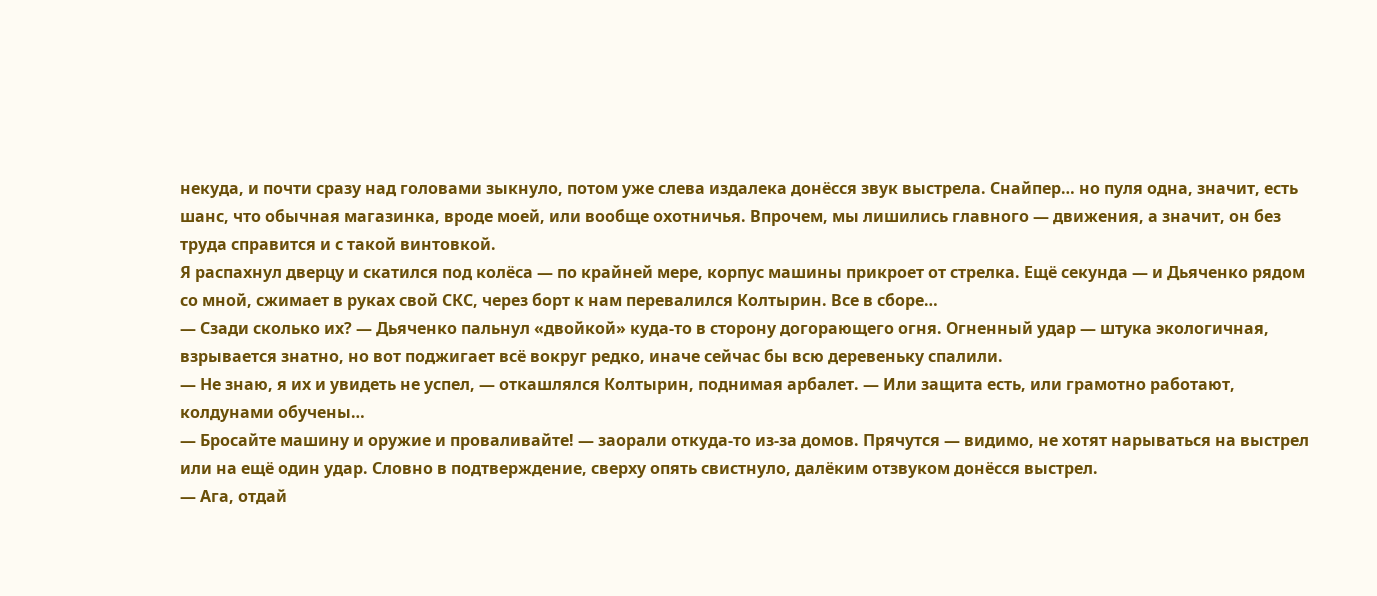некуда, и почти сразу над головами зыкнуло, потом уже слева издалека донёсся звук выстрела. Снайпер… но пуля одна, значит, есть шанс, что обычная магазинка, вроде моей, или вообще охотничья. Впрочем, мы лишились главного — движения, а значит, он без труда справится и с такой винтовкой.
Я распахнул дверцу и скатился под колёса — по крайней мере, корпус машины прикроет от стрелка. Ещё секунда — и Дьяченко рядом со мной, сжимает в руках свой СКС, через борт к нам перевалился Колтырин. Все в сборе…
— Сзади сколько их? — Дьяченко пальнул «двойкой» куда-то в сторону догорающего огня. Огненный удар — штука экологичная, взрывается знатно, но вот поджигает всё вокруг редко, иначе сейчас бы всю деревеньку спалили.
— Не знаю, я их и увидеть не успел, — откашлялся Колтырин, поднимая арбалет. — Или защита есть, или грамотно работают, колдунами обучены…
— Бросайте машину и оружие и проваливайте! — заорали откуда-то из-за домов. Прячутся — видимо, не хотят нарываться на выстрел или на ещё один удар. Словно в подтверждение, сверху опять свистнуло, далёким отзвуком донёсся выстрел.
— Ага, отдай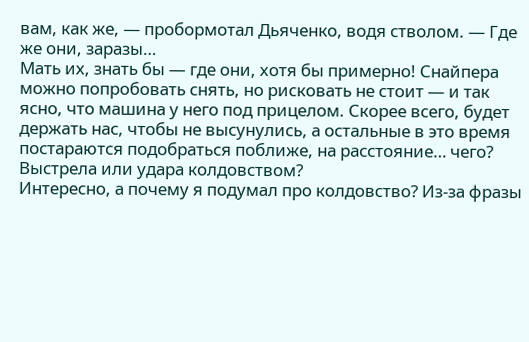вам, как же, — пробормотал Дьяченко, водя стволом. — Где же они, заразы…
Мать их, знать бы — где они, хотя бы примерно! Снайпера можно попробовать снять, но рисковать не стоит — и так ясно, что машина у него под прицелом. Скорее всего, будет держать нас, чтобы не высунулись, а остальные в это время постараются подобраться поближе, на расстояние… чего? Выстрела или удара колдовством?
Интересно, а почему я подумал про колдовство? Из-за фразы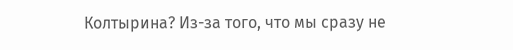Колтырина? Из-за того, что мы сразу не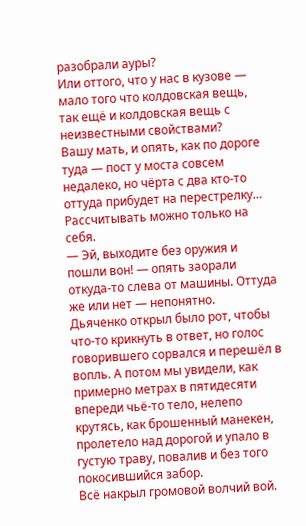разобрали ауры?
Или оттого, что у нас в кузове — мало того что колдовская вещь, так ещё и колдовская вещь с неизвестными свойствами?
Вашу мать, и опять, как по дороге туда — пост у моста совсем недалеко, но чёрта с два кто-то оттуда прибудет на перестрелку… Рассчитывать можно только на себя.
— Эй, выходите без оружия и пошли вон! — опять заорали откуда-то слева от машины. Оттуда же или нет — непонятно.
Дьяченко открыл было рот, чтобы что-то крикнуть в ответ, но голос говорившего сорвался и перешёл в вопль. А потом мы увидели, как примерно метрах в пятидесяти впереди чьё-то тело, нелепо крутясь, как брошенный манекен, пролетело над дорогой и упало в густую траву, повалив и без того покосившийся забор.
Всё накрыл громовой волчий вой.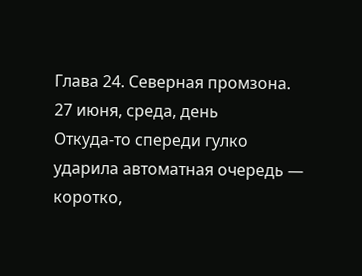Глава 24. Северная промзона. 27 июня, среда, день
Откуда-то спереди гулко ударила автоматная очередь — коротко,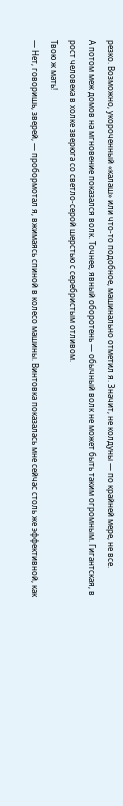резко. Возможно, укороченный «калаш» или что-то подобное, машинально отметил я. Значит, не колдуны — по крайней мере, не все.
А потом меж домов на мгновение показался волк. Точнее, явный оборотень — обычный волк не может быть таким огромным. Гигантская, в рост человека в холке зверюга со светло-серой шерстью с серебристым отливом.
Твою ж мать!
— Нет, говоришь, зверей, — пробормотал я, вжимаясь спиной в колесо машины. Винтовка показалась мне сейчас столь же эффективной, как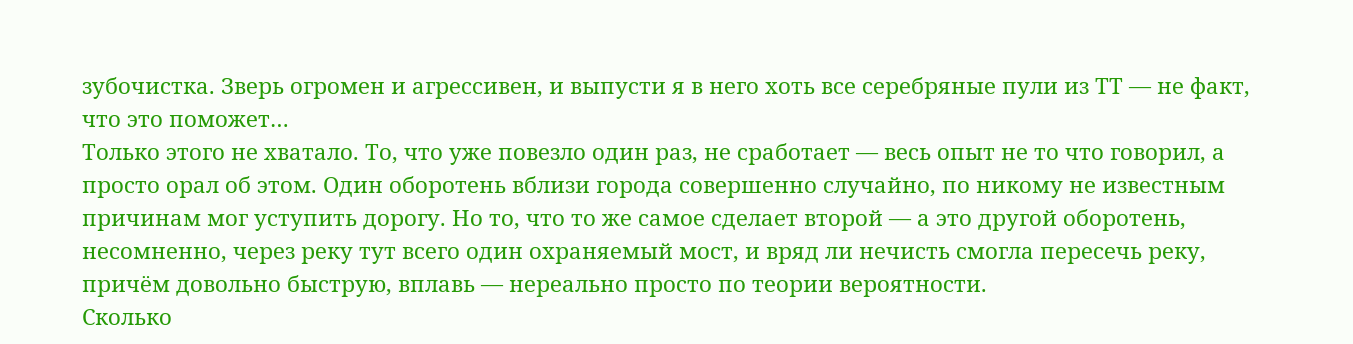зубочистка. Зверь огромен и агрессивен, и выпусти я в него хоть все серебряные пули из ТТ — не факт, что это поможет…
Только этого не хватало. То, что уже повезло один раз, не сработает — весь опыт не то что говорил, а просто орал об этом. Один оборотень вблизи города совершенно случайно, по никому не известным причинам мог уступить дорогу. Но то, что то же самое сделает второй — а это другой оборотень, несомненно, через реку тут всего один охраняемый мост, и вряд ли нечисть смогла пересечь реку, причём довольно быструю, вплавь — нереально просто по теории вероятности.
Сколько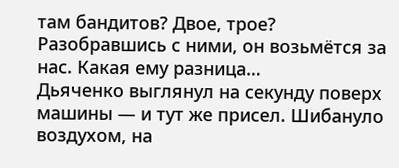там бандитов? Двое, трое? Разобравшись с ними, он возьмётся за нас. Какая ему разница…
Дьяченко выглянул на секунду поверх машины — и тут же присел. Шибануло воздухом, на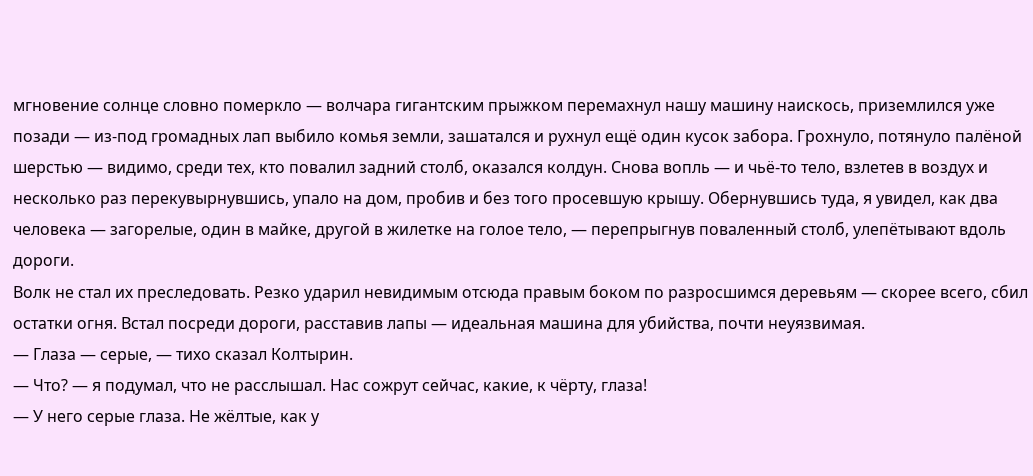мгновение солнце словно померкло — волчара гигантским прыжком перемахнул нашу машину наискось, приземлился уже позади — из-под громадных лап выбило комья земли, зашатался и рухнул ещё один кусок забора. Грохнуло, потянуло палёной шерстью — видимо, среди тех, кто повалил задний столб, оказался колдун. Снова вопль — и чьё-то тело, взлетев в воздух и несколько раз перекувырнувшись, упало на дом, пробив и без того просевшую крышу. Обернувшись туда, я увидел, как два человека — загорелые, один в майке, другой в жилетке на голое тело, — перепрыгнув поваленный столб, улепётывают вдоль дороги.
Волк не стал их преследовать. Резко ударил невидимым отсюда правым боком по разросшимся деревьям — скорее всего, сбил остатки огня. Встал посреди дороги, расставив лапы — идеальная машина для убийства, почти неуязвимая.
— Глаза — серые, — тихо сказал Колтырин.
— Что? — я подумал, что не расслышал. Нас сожрут сейчас, какие, к чёрту, глаза!
— У него серые глаза. Не жёлтые, как у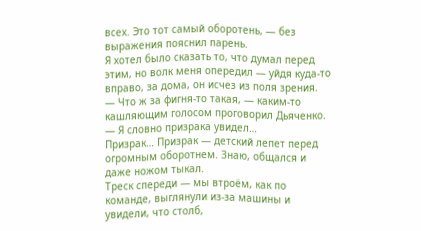всех. Это тот самый оборотень, — без выражения пояснил парень.
Я хотел было сказать то, что думал перед этим, но волк меня опередил — уйдя куда-то вправо, за дома, он исчез из поля зрения.
— Что ж за фигня-то такая, — каким-то кашляющим голосом проговорил Дьяченко. — Я словно призрака увидел…
Призрак… Призрак — детский лепет перед огромным оборотнем. Знаю, общался и даже ножом тыкал.
Треск спереди — мы втроём, как по команде, выглянули из-за машины и увидели, что столб,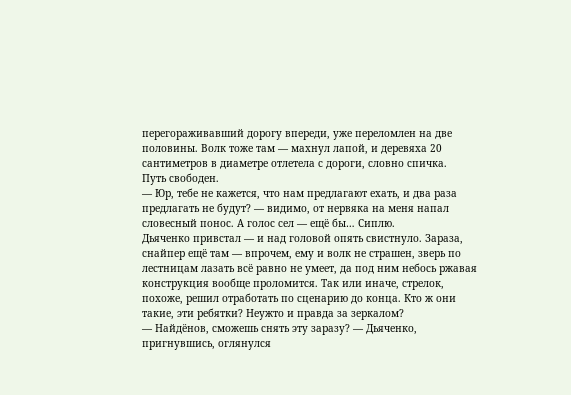перегораживавший дорогу впереди, уже переломлен на две половины. Волк тоже там — махнул лапой, и деревяха 20 сантиметров в диаметре отлетела с дороги, словно спичка.
Путь свободен.
— Юр, тебе не кажется, что нам предлагают ехать, и два раза предлагать не будут? — видимо, от нервяка на меня напал словесный понос. А голос сел — ещё бы… Сиплю.
Дьяченко привстал — и над головой опять свистнуло. Зараза, снайпер ещё там — впрочем, ему и волк не страшен, зверь по лестницам лазать всё равно не умеет, да под ним небось ржавая конструкция вообще проломится. Так или иначе, стрелок, похоже, решил отработать по сценарию до конца. Кто ж они такие, эти ребятки? Неужто и правда за зеркалом?
— Найдёнов, сможешь снять эту заразу? — Дьяченко, пригнувшись, оглянулся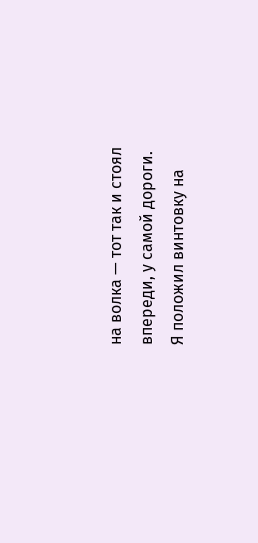на волка — тот так и стоял впереди, у самой дороги.
Я положил винтовку на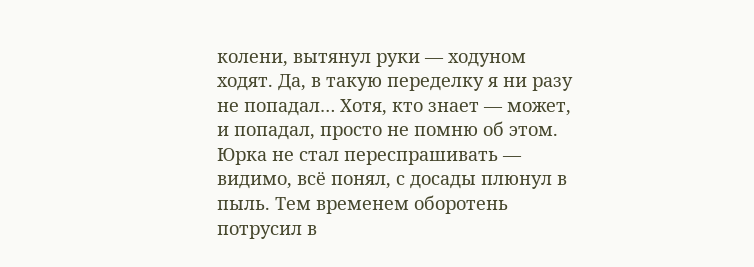колени, вытянул руки — ходуном ходят. Да, в такую переделку я ни разу не попадал… Хотя, кто знает — может, и попадал, просто не помню об этом.
Юрка не стал переспрашивать — видимо, всё понял, с досады плюнул в пыль. Тем временем оборотень потрусил в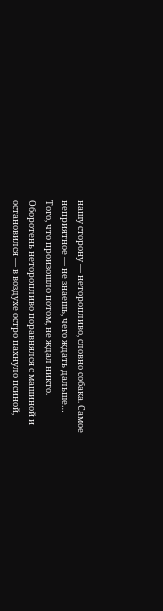нашу сторону — неторопливо, словно собака. Самое неприятное — не знаешь, чего ждать дальше…
Того, что произошло потом, не ждал никто.
Оборотень неторопливо поравнялся с машиной и остановился — в воздухе остро пахнуло псиной,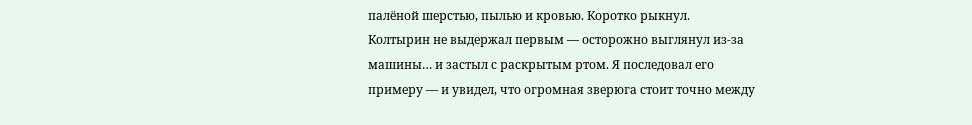палёной шерстью, пылью и кровью. Коротко рыкнул.
Колтырин не выдержал первым — осторожно выглянул из-за машины… и застыл с раскрытым ртом. Я последовал его примеру — и увидел, что огромная зверюга стоит точно между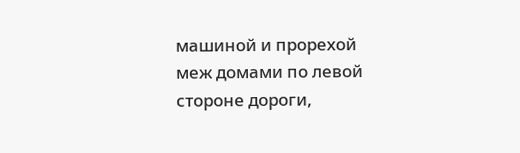машиной и прорехой меж домами по левой стороне дороги,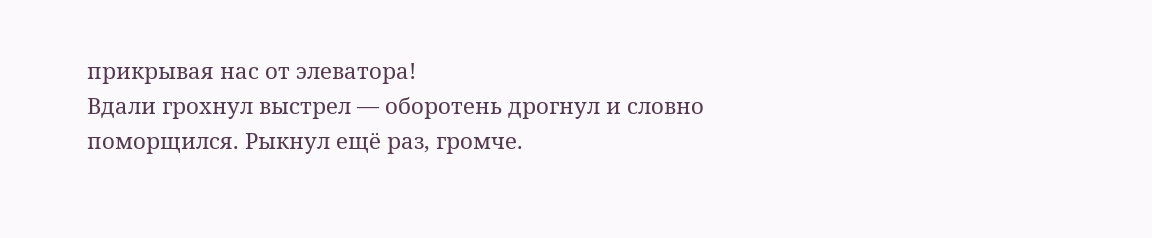прикрывая нас от элеватора!
Вдали грохнул выстрел — оборотень дрогнул и словно поморщился. Рыкнул ещё раз, громче.